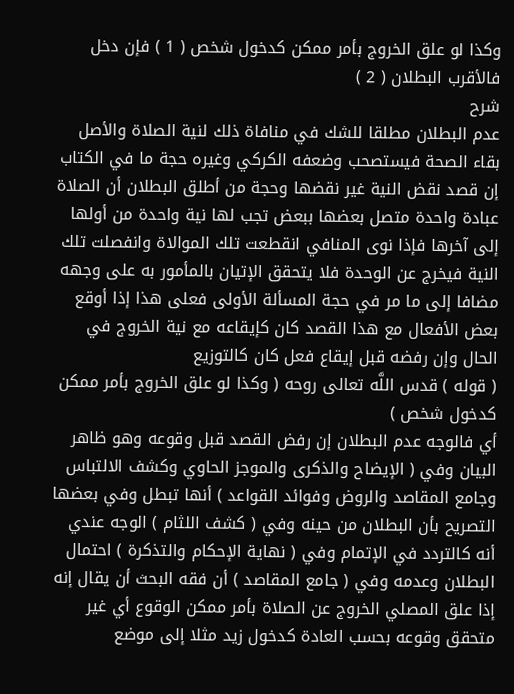وكذا لو علق الخروج بأمر ممكن كدخول شخص ( 1 ) فإن دخل فالأقرب البطلان ( 2 )
شرح
عدم البطلان مطلقا للشك في منافاة ذلك لنية الصلاة والأصل بقاء الصحة فيستصحب وضعفه الكركي وغيره حجة ما في الكتاب إن قصد نقض النية غير نقضها وحجة من أطلق البطلان أن الصلاة عبادة واحدة متصل بعضها ببعض تجب لها نية واحدة من أولها إلى آخرها فإذا نوى المنافي انقطعت تلك الموالاة وانفصلت تلك النية فيخرج عن الوحدة فلا يتحقق الإتيان بالمأمور به على وجهه مضافا إلى ما مر في حجة المسألة الأولى فعلى هذا إذا أوقع بعض الأفعال مع هذا القصد كان كإيقاعه مع نية الخروج في الحال وإن رفضه قبل إيقاع فعل كان كالتوزيع
( قوله ) قدس اللَّه تعالى روحه ( وكذا لو علق الخروج بأمر ممكن كدخول شخص )
أي فالوجه عدم البطلان إن رفض القصد قبل وقوعه وهو ظاهر البيان وفي ( الإيضاح والذكرى والموجز الحاوي وكشف الالتباس وجامع المقاصد والروض وفوائد القواعد ) أنها تبطل وفي بعضها التصريح بأن البطلان من حينه وفي ( كشف اللثام ) الوجه عندي أنه كالتردد في الإتمام وفي ( نهاية الإحكام والتذكرة ) احتمال البطلان وعدمه وفي ( جامع المقاصد ) أن فقه البحث أن يقال إنه إذا علق المصلي الخروج عن الصلاة بأمر ممكن الوقوع أي غير متحقق وقوعه بحسب العادة كدخول زيد مثلا إلى موضع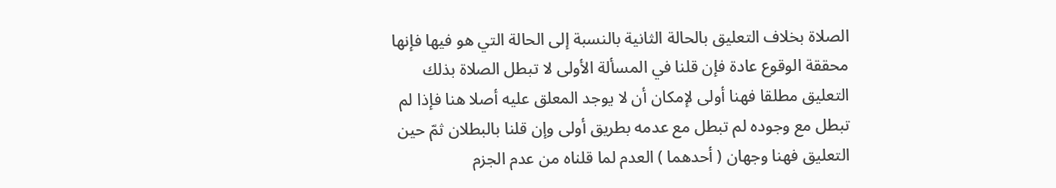الصلاة بخلاف التعليق بالحالة الثانية بالنسبة إلى الحالة التي هو فيها فإنها محققة الوقوع عادة فإن قلنا في المسألة الأولى لا تبطل الصلاة بذلك التعليق مطلقا فهنا أولى لإمكان أن لا يوجد المعلق عليه أصلا هنا فإذا لم تبطل مع وجوده لم تبطل مع عدمه بطريق أولى وإن قلنا بالبطلان ثمّ حين التعليق فهنا وجهان ( أحدهما ) العدم لما قلناه من عدم الجزم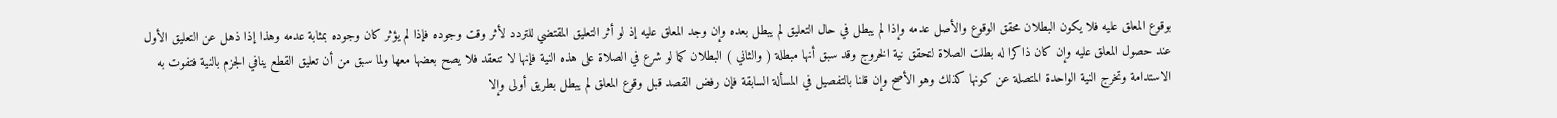بوقوع المعلق عليه فلا يكون البطلان محقق الوقوع والأصل عدمه وإذا لم يبطل في حال التعليق لم يبطل بعده وإن وجد المعلق عليه إذ لو أثر التعليق المقتضي للتردد لأثر وقت وجوده فإذا لم يؤثر كان وجوده بمثابة عدمه وهذا إذا ذهل عن التعليق الأول عند حصول المعلق عليه وإن كان ذاكرا له بطلت الصلاة لتحقق نية الخروج وقد سبق أنها مبطلة ( والثاني ) البطلان كما لو شرع في الصلاة على هذه النية فإنها لا تنعقد فلا يصح بعضها معها ولما سبق من أن تعليق القطع ينافي الجزم بالنية فتفوت به الاستدامة وتخرج النية الواحدة المتصلة عن كونها كذلك وهو الأصح وإن قلنا بالتفصيل في المسألة السابقة فإن رفض القصد قبل وقوع المعلق لم يبطل بطريق أولى وإلا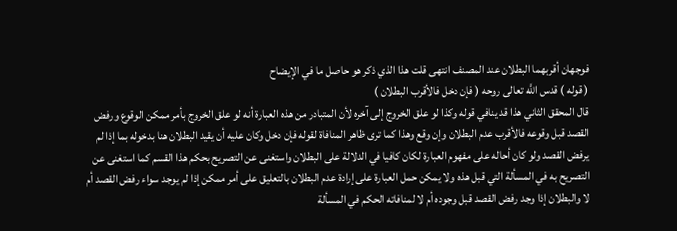فوجهان أقربهما البطلان عند المصنف انتهى قلت هذا الذي ذكر هو حاصل ما في الإيضاح
( قوله ) قدس اللَّه تعالى روحه ( فإن دخل فالأقرب البطلان )
قال المحقق الثاني هذا قد ينافي قوله وكذا لو علق الخروج إلى آخره لأن المتبادر من هذه العبارة أنه لو علق الخروج بأمر ممكن الوقوع ورفض القصد قبل وقوعه فالأقرب عدم البطلان وإن وقع وهذا كما ترى ظاهر المنافاة لقوله فإن دخل وكان عليه أن يقيد البطلان هنا بدخوله بما إذا لم يرفض القصد ولو كان أحاله على مفهوم العبارة لكان كافيا في الدلالة على البطلان واستغنى عن التصريح بحكم هذا القسم كما استغنى عن التصريح به في المسألة التي قبل هذه ولا يمكن حمل العبارة على إرادة عدم البطلان بالتعليق على أمر ممكن إذا لم يوجد سواء رفض القصد أم لا والبطلان إذا وجد رفض القصد قبل وجوده أم لا لمنافاته الحكم في المسألة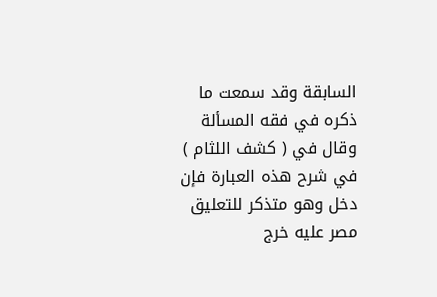السابقة وقد سمعت ما ذكره في فقه المسألة وقال في ( كشف اللثام ) في شرح هذه العبارة فإن دخل وهو متذكر للتعليق مصر عليه خرج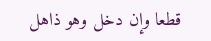قطعا وإن دخل وهو ذاهل